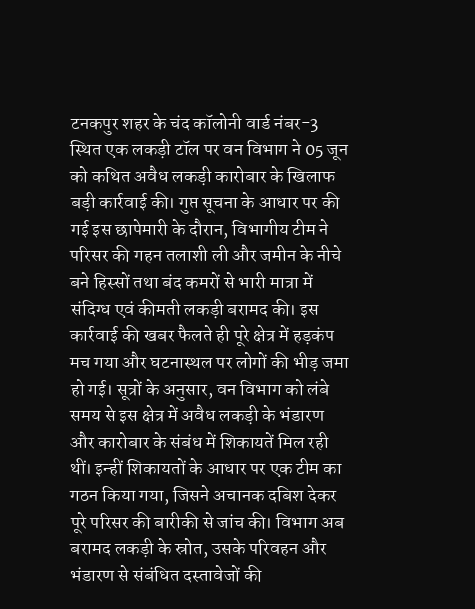टनकपुर शहर के चंद कॉलोनी वार्ड नंबर-3 स्थित एक लकड़ी टॉल पर वन विभाग ने 05 जून को कथित अवैध लकड़ी कारोबार के खिलाफ बड़ी कार्रवाई की। गुप्त सूचना के आधार पर की गई इस छापेमारी के दौरान, विभागीय टीम ने परिसर की गहन तलाशी ली और जमीन के नीचे बने हिस्सों तथा बंद कमरों से भारी मात्रा में संदिग्ध एवं कीमती लकड़ी बरामद की। इस कार्रवाई की खबर फैलते ही पूरे क्षेत्र में हड़कंप मच गया और घटनास्थल पर लोगों की भीड़ जमा हो गई। सूत्रों के अनुसार, वन विभाग को लंबे समय से इस क्षेत्र में अवैध लकड़ी के भंडारण और कारोबार के संबंध में शिकायतें मिल रही थीं। इन्हीं शिकायतों के आधार पर एक टीम का गठन किया गया, जिसने अचानक दबिश देकर पूरे परिसर की बारीकी से जांच की। विभाग अब बरामद लकड़ी के स्रोत, उसके परिवहन और भंडारण से संबंधित दस्तावेजों की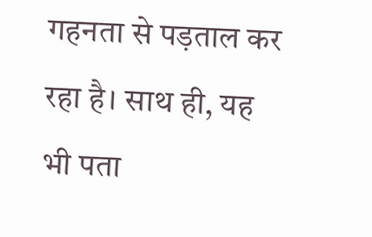गहनता से पड़ताल कर रहा है। साथ ही, यह भी पता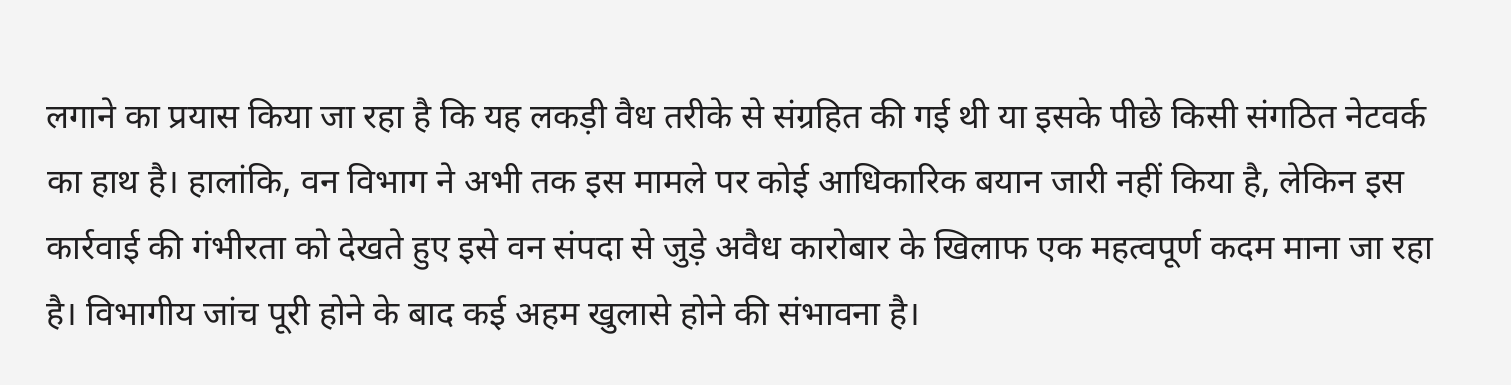लगाने का प्रयास किया जा रहा है कि यह लकड़ी वैध तरीके से संग्रहित की गई थी या इसके पीछे किसी संगठित नेटवर्क का हाथ है। हालांकि, वन विभाग ने अभी तक इस मामले पर कोई आधिकारिक बयान जारी नहीं किया है, लेकिन इस कार्रवाई की गंभीरता को देखते हुए इसे वन संपदा से जुड़े अवैध कारोबार के खिलाफ एक महत्वपूर्ण कदम माना जा रहा है। विभागीय जांच पूरी होने के बाद कई अहम खुलासे होने की संभावना है।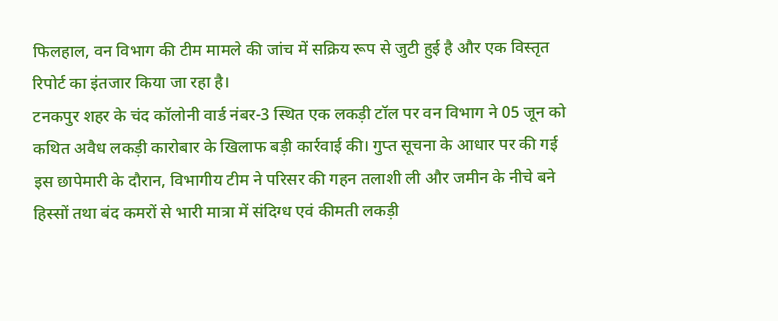फिलहाल, वन विभाग की टीम मामले की जांच में सक्रिय रूप से जुटी हुई है और एक विस्तृत रिपोर्ट का इंतजार किया जा रहा है।
टनकपुर शहर के चंद कॉलोनी वार्ड नंबर-3 स्थित एक लकड़ी टॉल पर वन विभाग ने 05 जून को कथित अवैध लकड़ी कारोबार के खिलाफ बड़ी कार्रवाई की। गुप्त सूचना के आधार पर की गई इस छापेमारी के दौरान, विभागीय टीम ने परिसर की गहन तलाशी ली और जमीन के नीचे बने हिस्सों तथा बंद कमरों से भारी मात्रा में संदिग्ध एवं कीमती लकड़ी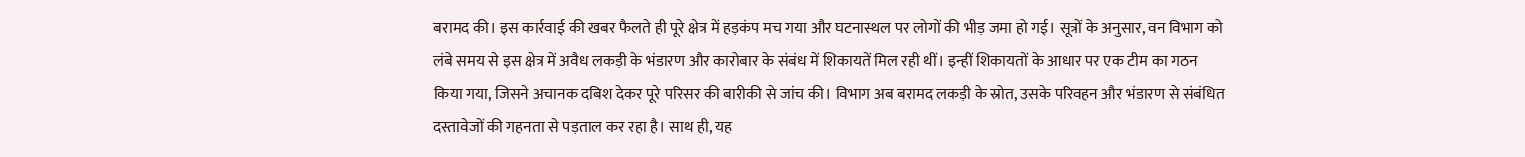बरामद की। इस कार्रवाई की खबर फैलते ही पूरे क्षेत्र में हड़कंप मच गया और घटनास्थल पर लोगों की भीड़ जमा हो गई। सूत्रों के अनुसार, वन विभाग को लंबे समय से इस क्षेत्र में अवैध लकड़ी के भंडारण और कारोबार के संबंध में शिकायतें मिल रही थीं। इन्हीं शिकायतों के आधार पर एक टीम का गठन किया गया, जिसने अचानक दबिश देकर पूरे परिसर की बारीकी से जांच की। विभाग अब बरामद लकड़ी के स्रोत, उसके परिवहन और भंडारण से संबंधित दस्तावेजों की गहनता से पड़ताल कर रहा है। साथ ही, यह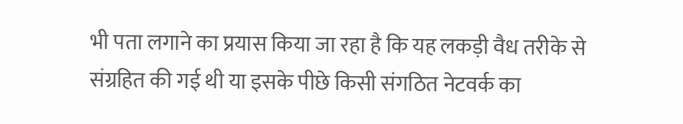भी पता लगाने का प्रयास किया जा रहा है कि यह लकड़ी वैध तरीके से संग्रहित की गई थी या इसके पीछे किसी संगठित नेटवर्क का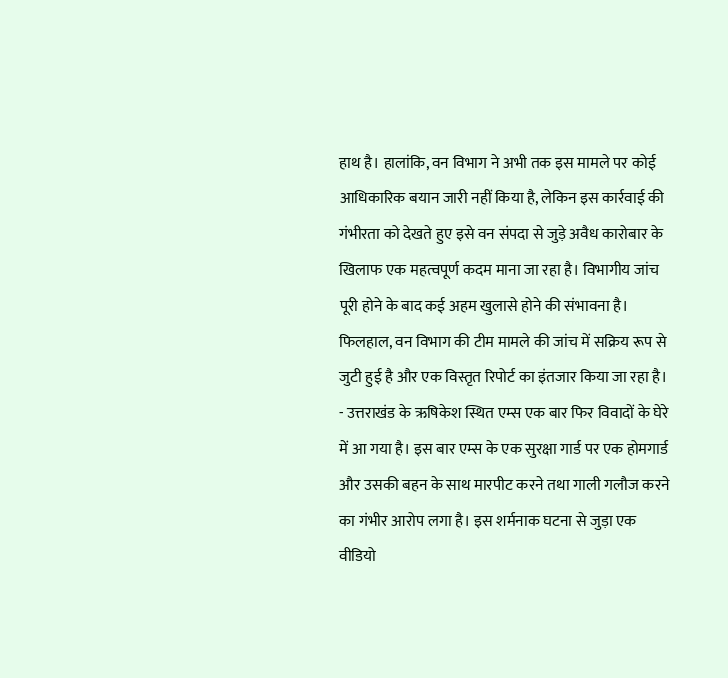हाथ है। हालांकि, वन विभाग ने अभी तक इस मामले पर कोई आधिकारिक बयान जारी नहीं किया है, लेकिन इस कार्रवाई की गंभीरता को देखते हुए इसे वन संपदा से जुड़े अवैध कारोबार के खिलाफ एक महत्वपूर्ण कदम माना जा रहा है। विभागीय जांच पूरी होने के बाद कई अहम खुलासे होने की संभावना है। फिलहाल, वन विभाग की टीम मामले की जांच में सक्रिय रूप से जुटी हुई है और एक विस्तृत रिपोर्ट का इंतजार किया जा रहा है।
- उत्तराखंड के ऋषिकेश स्थित एम्स एक बार फिर विवादों के घेरे में आ गया है। इस बार एम्स के एक सुरक्षा गार्ड पर एक होमगार्ड और उसकी बहन के साथ मारपीट करने तथा गाली गलौज करने का गंभीर आरोप लगा है। इस शर्मनाक घटना से जुड़ा एक वीडियो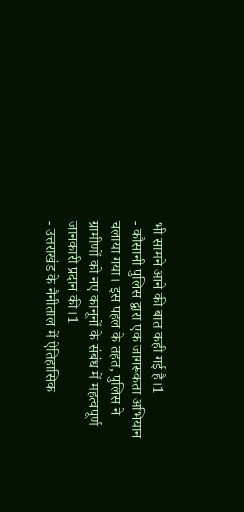भी सामने आने की बात कही गई है।1
- कौसानी पुलिस द्वारा एक जागरूकता अभियान चलाया गया। इस पहल के तहत, पुलिस ने ग्रामीणों को नए कानूनों के संबंध में महत्वपूर्ण जानकारी प्रदान की।1
- उत्तराखंड के नैनीताल में ऐतिहासिक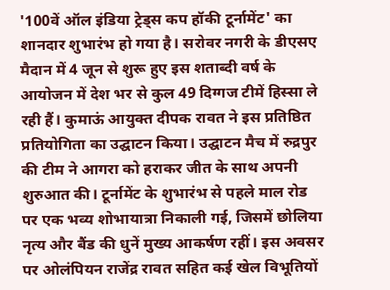'100वें ऑल इंडिया ट्रेड्स कप हॉकी टूर्नामेंट' का शानदार शुभारंभ हो गया है। सरोवर नगरी के डीएसए मैदान में 4 जून से शुरू हुए इस शताब्दी वर्ष के आयोजन में देश भर से कुल 49 दिग्गज टीमें हिस्सा ले रही हैं। कुमाऊं आयुक्त दीपक रावत ने इस प्रतिष्ठित प्रतियोगिता का उद्घाटन किया। उद्घाटन मैच में रुद्रपुर की टीम ने आगरा को हराकर जीत के साथ अपनी शुरुआत की। टूर्नामेंट के शुभारंभ से पहले माल रोड पर एक भव्य शोभायात्रा निकाली गई, जिसमें छोलिया नृत्य और बैंड की धुनें मुख्य आकर्षण रहीं। इस अवसर पर ओलंपियन राजेंद्र रावत सहित कई खेल विभूतियों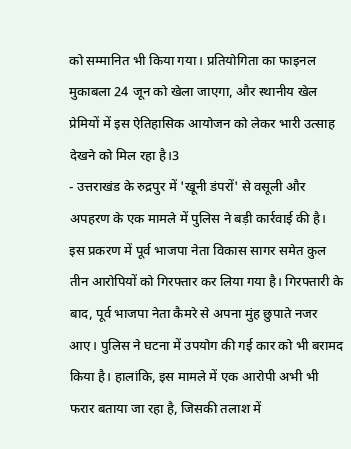को सम्मानित भी किया गया। प्रतियोगिता का फाइनल मुकाबला 24 जून को खेला जाएगा, और स्थानीय खेल प्रेमियों में इस ऐतिहासिक आयोजन को लेकर भारी उत्साह देखने को मिल रहा है।3
- उत्तराखंड के रुद्रपुर में 'खूनी डंपरों' से वसूली और अपहरण के एक मामले में पुलिस ने बड़ी कार्रवाई की है। इस प्रकरण में पूर्व भाजपा नेता विकास सागर समेत कुल तीन आरोपियों को गिरफ्तार कर लिया गया है। गिरफ्तारी के बाद, पूर्व भाजपा नेता कैमरे से अपना मुंह छुपाते नजर आए। पुलिस ने घटना में उपयोग की गई कार को भी बरामद किया है। हालांकि, इस मामले में एक आरोपी अभी भी फरार बताया जा रहा है, जिसकी तलाश में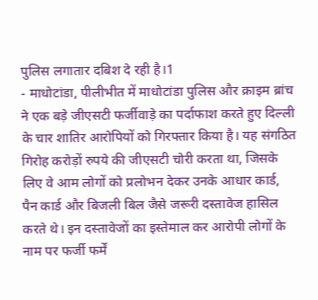पुलिस लगातार दबिश दे रही है।1
- माधोटांडा, पीलीभीत में माधोटांडा पुलिस और क्राइम ब्रांच ने एक बड़े जीएसटी फर्जीवाड़े का पर्दाफाश करते हुए दिल्ली के चार शातिर आरोपियों को गिरफ्तार किया है। यह संगठित गिरोह करोड़ों रुपये की जीएसटी चोरी करता था, जिसके लिए वे आम लोगों को प्रलोभन देकर उनके आधार कार्ड, पैन कार्ड और बिजली बिल जैसे जरूरी दस्तावेज हासिल करते थे। इन दस्तावेजों का इस्तेमाल कर आरोपी लोगों के नाम पर फर्जी फर्में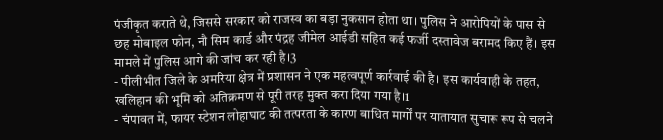पंजीकृत कराते थे, जिससे सरकार को राजस्व का बड़ा नुकसान होता था। पुलिस ने आरोपियों के पास से छह मोबाइल फोन, नौ सिम कार्ड और पंद्रह जीमेल आईडी सहित कई फर्जी दस्तावेज बरामद किए हैं। इस मामले में पुलिस आगे की जांच कर रही है।3
- पीलीभीत जिले के अमरिया क्षेत्र में प्रशासन ने एक महत्वपूर्ण कार्रवाई की है। इस कार्यवाही के तहत, खलिहान की भूमि को अतिक्रमण से पूरी तरह मुक्त करा दिया गया है।1
- चंपावत में, फायर स्टेशन लोहाघाट की तत्परता के कारण बाधित मार्गों पर यातायात सुचारू रूप से चलने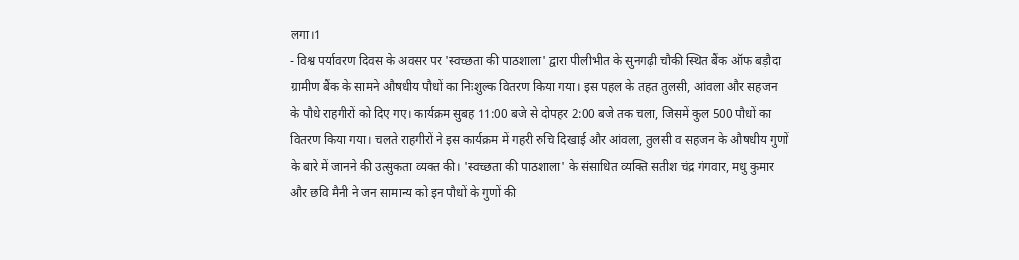लगा।1
- विश्व पर्यावरण दिवस के अवसर पर 'स्वच्छता की पाठशाला' द्वारा पीलीभीत के सुनगढ़ी चौकी स्थित बैंक ऑफ बड़ौदा ग्रामीण बैंक के सामने औषधीय पौधों का निःशुल्क वितरण किया गया। इस पहल के तहत तुलसी, आंवला और सहजन के पौधे राहगीरों को दिए गए। कार्यक्रम सुबह 11:00 बजे से दोपहर 2:00 बजे तक चला, जिसमें कुल 500 पौधों का वितरण किया गया। चलते राहगीरों ने इस कार्यक्रम में गहरी रुचि दिखाई और आंवला, तुलसी व सहजन के औषधीय गुणों के बारे में जानने की उत्सुकता व्यक्त की। 'स्वच्छता की पाठशाला' के संसाधित व्यक्ति सतीश चंद्र गंगवार, मधु कुमार और छवि मैनी ने जन सामान्य को इन पौधों के गुणों की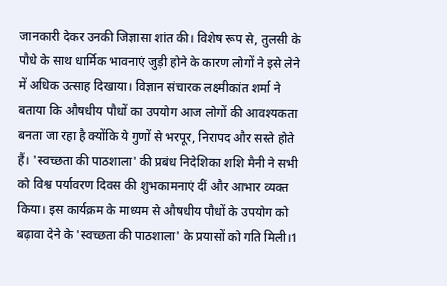जानकारी देकर उनकी जिज्ञासा शांत की। विशेष रूप से, तुलसी के पौधे के साथ धार्मिक भावनाएं जुड़ी होने के कारण लोगों ने इसे लेने में अधिक उत्साह दिखाया। विज्ञान संचारक लक्ष्मीकांत शर्मा ने बताया कि औषधीय पौधों का उपयोग आज लोगों की आवश्यकता बनता जा रहा है क्योंकि ये गुणों से भरपूर, निरापद और सस्ते होते हैं। 'स्वच्छता की पाठशाला' की प्रबंध निदेशिका शशि मैनी ने सभी को विश्व पर्यावरण दिवस की शुभकामनाएं दीं और आभार व्यक्त किया। इस कार्यक्रम के माध्यम से औषधीय पौधों के उपयोग को बढ़ावा देने के 'स्वच्छता की पाठशाला' के प्रयासों को गति मिली।1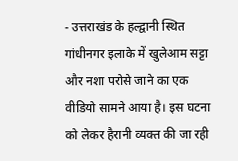- उत्तराखंड के हल्द्वानी स्थित गांधीनगर इलाके में खुलेआम सट्टा और नशा परोसे जाने का एक वीडियो सामने आया है। इस घटना को लेकर हैरानी व्यक्त की जा रही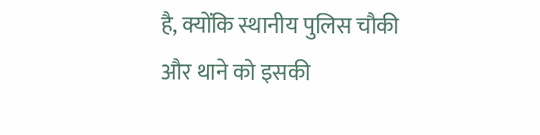है, क्योंकि स्थानीय पुलिस चौकी और थाने को इसकी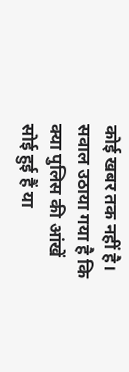कोई खबर तक नहीं है। सवाल उठाया गया है कि क्या पुलिस की आंखें सोई हुई हैं या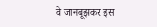वे जानबूझकर इस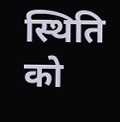स्थिति को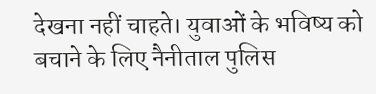देखना नहीं चाहते। युवाओं के भविष्य को बचाने के लिए नैनीताल पुलिस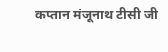कप्तान मंजूनाथ टीसी जी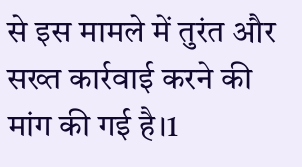से इस मामले में तुरंत और सख्त कार्रवाई करने की मांग की गई है।1